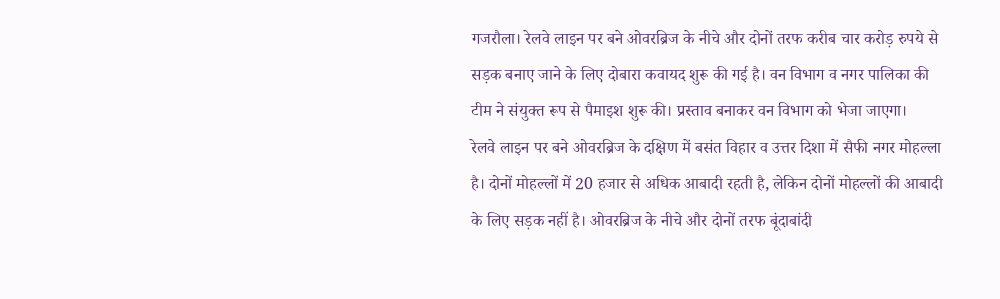गजरौला। रेलवे लाइन पर बने ओवरब्रिज के नीचे और दोनों तरफ करीब चार करोड़ रुपये से सड़क बनाए जाने के लिए दोबारा कवायद शुरू की गई है। वन विभाग व नगर पालिका की टीम ने संयुक्त रूप से पैमाइश शुरू की। प्रस्ताव बनाकर वन विभाग को भेजा जाएगा।
रेलवे लाइन पर बने ओवरब्रिज के दक्षिण में बसंत विहार व उत्तर दिशा में सैफी नगर मोहल्ला है। दोनों मोहल्लों में 20 हजार से अधिक आबादी रहती है, लेकिन दोनों मोहल्लों की आबादी के लिए सड़क नहीं है। ओवरब्रिज के नीचे और दोनों तरफ बूंदाबांदी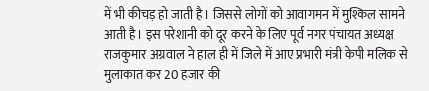में भी कीचड़ हो जाती है। जिससे लोगों को आवागमन में मुश्किल सामने आती है। इस परेशानी को दूर करने के लिए पूर्व नगर पंचायत अध्यक्ष राजकुमार अग्रवाल ने हाल ही में जिले में आए प्रभारी मंत्री केपी मलिक से मुलाकात कर 20 हजार की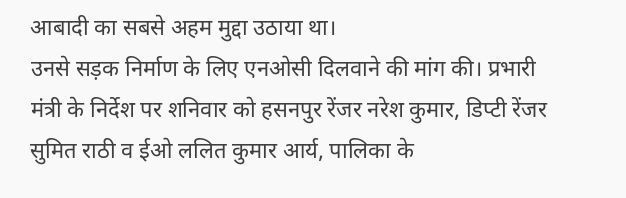आबादी का सबसे अहम मुद्दा उठाया था।
उनसे सड़क निर्माण के लिए एनओसी दिलवाने की मांग की। प्रभारी मंत्री के निर्देश पर शनिवार को हसनपुर रेंजर नरेश कुमार, डिप्टी रेंजर सुमित राठी व ईओ ललित कुमार आर्य, पालिका के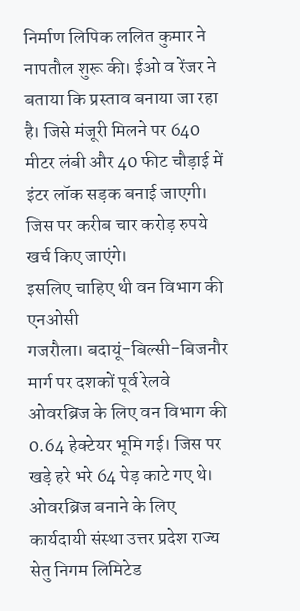निर्माण लिपिक ललित कुमार ने नापतौल शुरू की। ईओ व रेंजर ने बताया कि प्रस्ताव बनाया जा रहा है। जिसे मंजूरी मिलने पर 640 मीटर लंबी और 40 फीट चौड़ाई में इंटर लॉक सड़क बनाई जाएगी। जिस पर करीब चार करोड़ रुपये खर्च किए जाएंगे।
इसलिए चाहिए थी वन विभाग की एनओसी
गजरौला। बदायूं-बिल्सी-बिजनौर मार्ग पर दशकों पूर्व रेलवे ओवरब्रिज के लिए वन विभाग की 0.64 हेक्टेयर भूमि गई। जिस पर खड़े हरे भरे 64 पेड़ काटे गए थे। ओवरब्रिज बनाने के लिए कार्यदायी संस्था उत्तर प्रदेश राज्य सेतु निगम लिमिटेड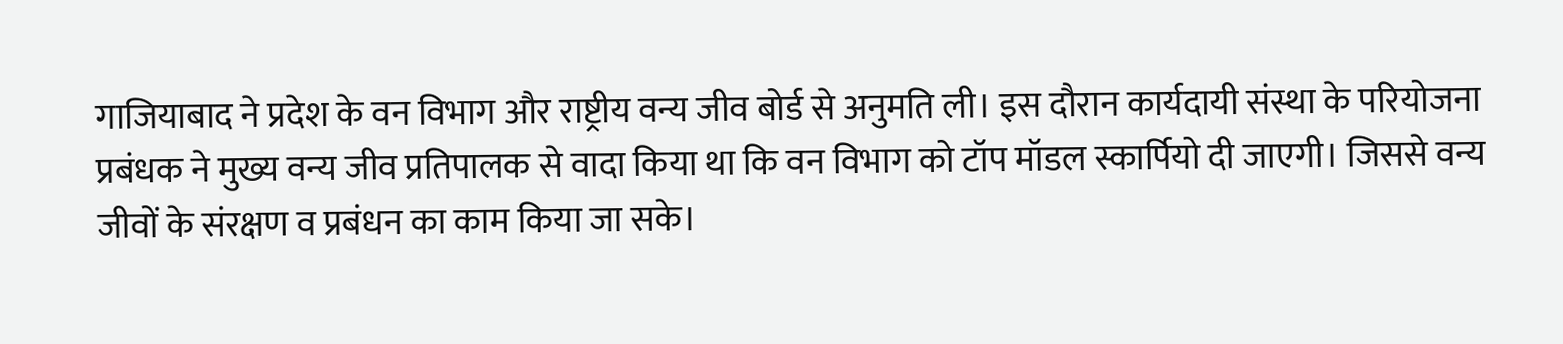गाजियाबाद ने प्रदेश के वन विभाग और राष्ट्रीय वन्य जीव बोर्ड से अनुमति ली। इस दौरान कार्यदायी संस्था के परियोजना प्रबंधक ने मुख्य वन्य जीव प्रतिपालक से वादा किया था कि वन विभाग को टॉप मॉडल स्कार्पियो दी जाएगी। जिससे वन्य जीवों के संरक्षण व प्रबंधन का काम किया जा सके।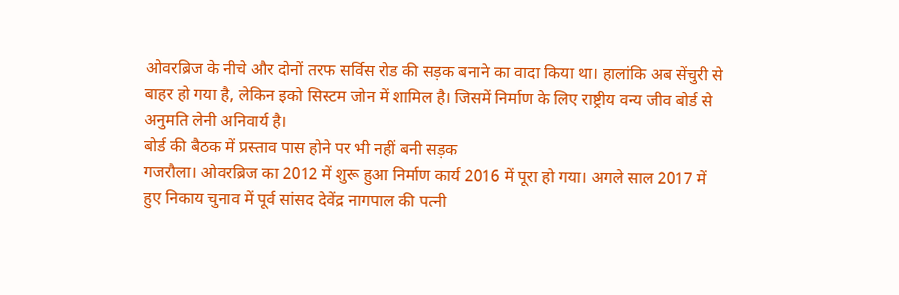ओवरब्रिज के नीचे और दोनों तरफ सर्विस रोड की सड़क बनाने का वादा किया था। हालांकि अब सेंचुरी से बाहर हो गया है, लेकिन इको सिस्टम जोन में शामिल है। जिसमें निर्माण के लिए राष्ट्रीय वन्य जीव बोर्ड से अनुमति लेनी अनिवार्य है।
बोर्ड की बैठक में प्रस्ताव पास होने पर भी नहीं बनी सड़क
गजरौला। ओवरब्रिज का 2012 में शुरू हुआ निर्माण कार्य 2016 में पूरा हो गया। अगले साल 2017 में हुए निकाय चुनाव में पूर्व सांसद देवेंद्र नागपाल की पत्नी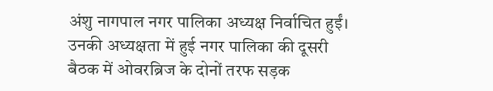अंशु नागपाल नगर पालिका अध्यक्ष निर्वाचित हुईं। उनकी अध्यक्षता में हुई नगर पालिका की दूसरी बैठक में ओवरब्रिज के दोनों तरफ सड़क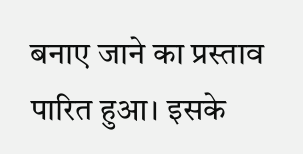बनाए जाने का प्रस्ताव पारित हुआ। इसके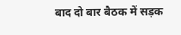बाद दो बार बैठक में सड़क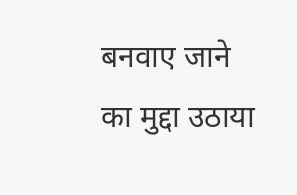बनवाए जाने का मुद्दा उठाया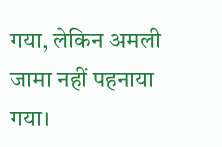गया, लेकिन अमली जामा नहीं पहनाया गया।